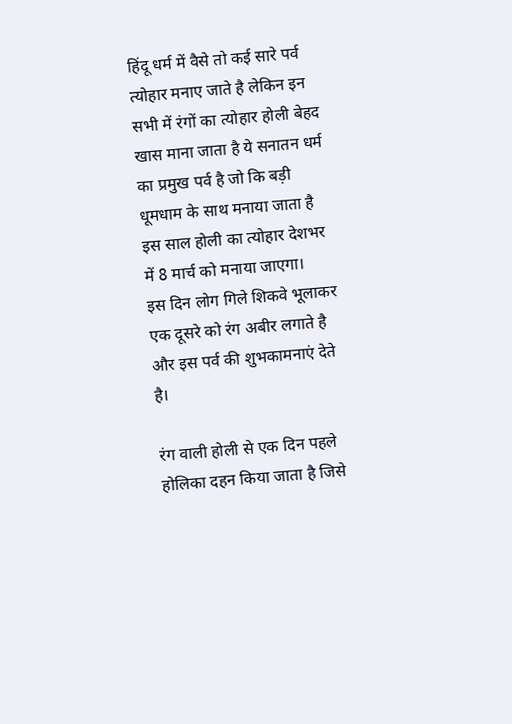हिंदू धर्म में वैसे तो कई सारे पर्व त्योहार मनाए जाते है लेकिन इन सभी में रंगों का त्योहार होली बेहद खास माना जाता है ये सनातन धर्म का प्रमुख पर्व है जो कि बड़ी धूमधाम के साथ मनाया जाता है इस साल होली का त्योहार देशभर में 8 मार्च को मनाया जाएगा।
इस दिन लोग गिले शिकवे भूलाकर एक दूसरे को रंग अबीर लगाते है और इस पर्व की शुभकामनाएं देते है।

रंग वाली होली से एक दिन पहले होलिका दहन किया जाता है जिसे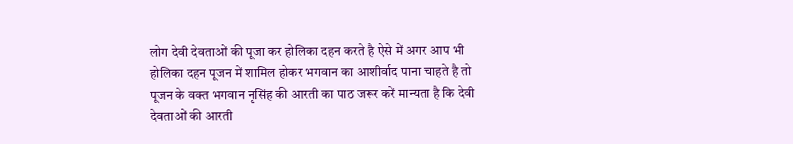लोग देवी देवताओं की पूजा कर होलिका दहन करते है ऐसे में अगर आप भी होलिका दहन पूजन में शामिल होकर भगवान का आशीर्वाद पाना चाहते है तो पूजन के वक्त भगवान नृसिंह की आरती का पाठ जरूर करें मान्यता है कि देवी देवताओं की आरती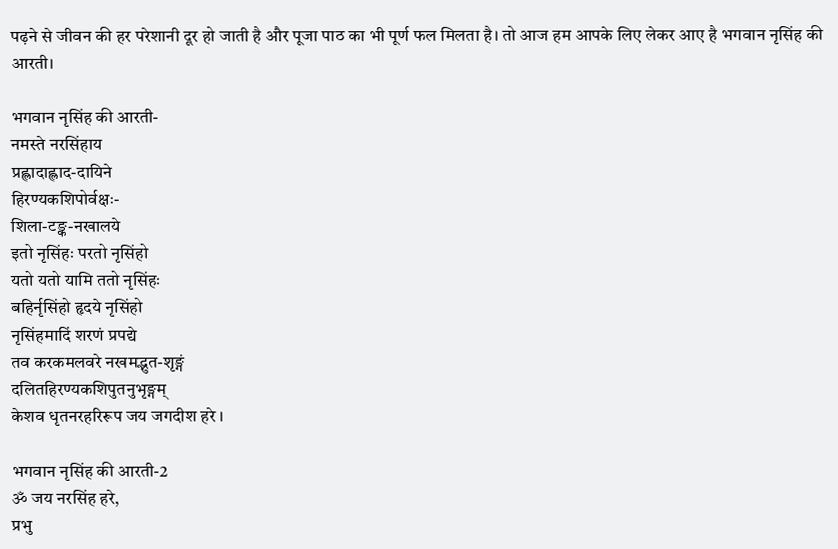पढ़ने से जीवन की हर परेशानी दूर हो जाती है और पूजा पाठ का भी पूर्ण फल मिलता है। तो आज हम आपके लिए लेकर आए है भगवान नृसिंह की आरती।

भगवान नृसिंह की आरती-
नमस्ते नरसिंहाय
प्रह्लादाह्लाद-दायिने
हिरण्यकशिपोर्वक्षः-
शिला-टङ्क-नखालये
इतो नृसिंहः परतो नृसिंहो
यतो यतो यामि ततो नृसिंहः
बहिर्नृसिंहो हृदये नृसिंहो
नृसिंहमादिं शरणं प्रपद्ये
तव करकमलवरे नखमद्भुत-शृङ्गं
दलितहिरण्यकशिपुतनुभृङ्गम्
केशव धृतनरहरिरूप जय जगदीश हरे ।

भगवान नृसिंह की आरती-2
ॐ जय नरसिंह हरे,
प्रभु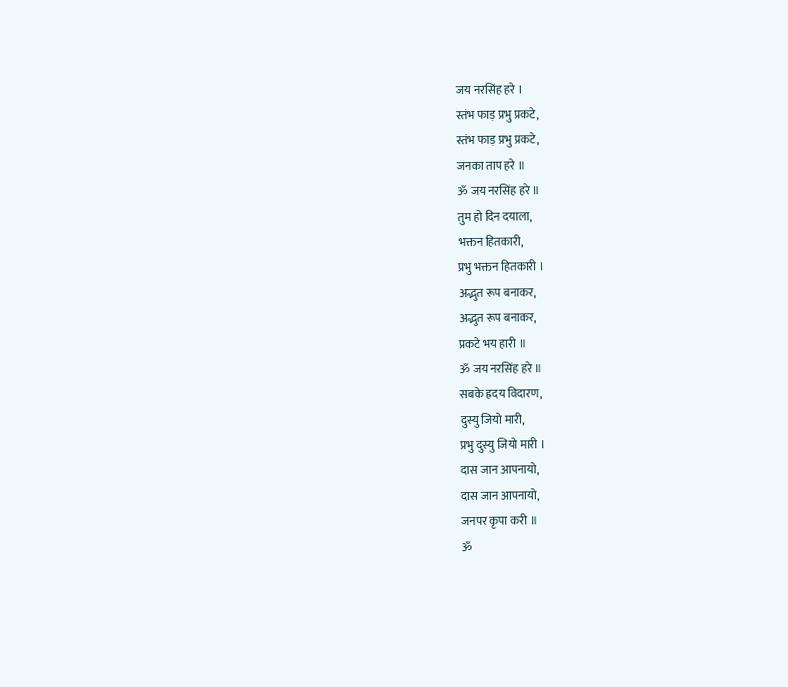जय नरसिंह हरे ।
स्तंभ फाड़ प्रभु प्रकटे,
स्तंभ फाड़ प्रभु प्रकटे,
जनका ताप हरे ॥
ॐ जय नरसिंह हरे ॥
तुम हो दिन दयाला,
भक्तन हितकारी,
प्रभु भक्तन हितकारी ।
अद्भुत रूप बनाकर,
अद्भुत रूप बनाकर,
प्रकटे भय हारी ॥
ॐ जय नरसिंह हरे ॥
सबके ह्रदय विदारण,
दुस्यु जियो मारी,
प्रभु दुस्यु जियो मारी ।
दास जान आपनायो,
दास जान आपनायो,
जनपर कृपा करी ॥
ॐ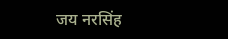जय नरसिंह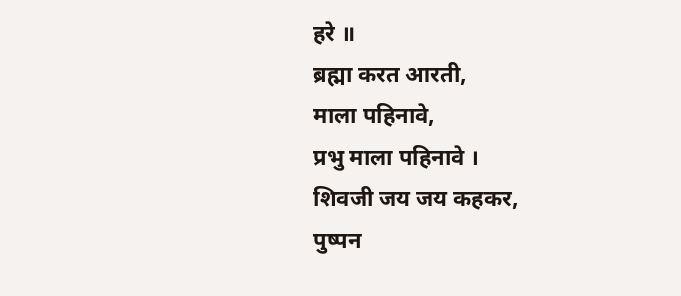हरे ॥
ब्रह्मा करत आरती,
माला पहिनावे,
प्रभु माला पहिनावे ।
शिवजी जय जय कहकर,
पुष्पन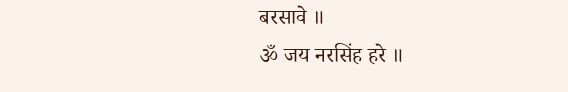बरसावे ॥
ॐ जय नरसिंह हरे ॥